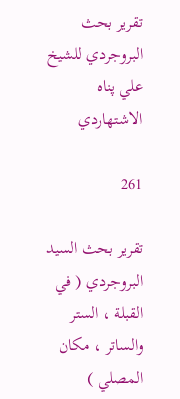تقرير بحث البروجردي للشيخ علي پناه الاشتهاردي

261

تقرير بحث السيد البروجردي ( في القبلة ، الستر والساتر ، مكان المصلي )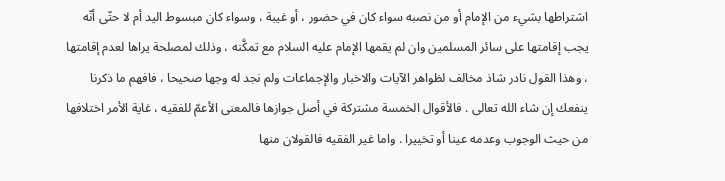اشتراطها بشيء من الإمام أو من نصبه سواء كان في حضور ، أو غيبة ، وسواء كان مبسوط اليد أم لا حتّى أنّه يجب إقامتها على سائر المسلمين وان لم يقمها الإمام عليه السلام مع تمكَّنه ، وذلك لمصلحة يراها لعدم إقامتها ، وهذا القول نادر شاذ مخالف لظواهر الآيات والاخبار والإجماعات ولم نجد له وجها صحيحا ، فافهم ما ذكرنا ينفعك إن شاء الله تعالى . فالأقوال الخمسة مشتركة في أصل جوازها فالمعنى الأعمّ للفقيه ، غاية الأمر اختلافها من حيث الوجوب وعدمه عينا أو تخييرا . واما غير الفقيه فالقولان منها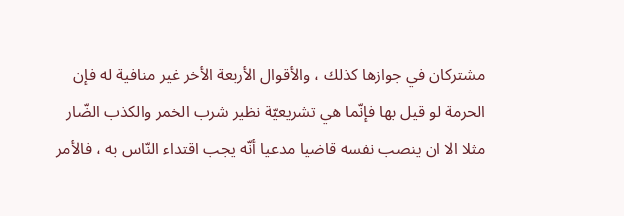مشتركان في جوازها كذلك ، والأقوال الأربعة الأخر غير منافية له فإن الحرمة لو قيل بها فإنّما هي تشريعيّة نظير شرب الخمر والكذب الضّار مثلا الا ان ينصب نفسه قاضيا مدعيا أنّه يجب اقتداء النّاس به ، فالأمر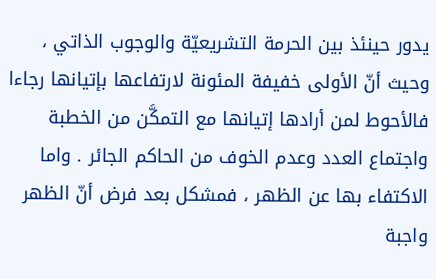يدور حينئذ بين الحرمة التشريعيّة والوجوب الذاتي ، وحيث أنّ الأولى خفيفة المئونة لارتفاعها بإتيانها رجاءا فالأحوط لمن أرادها إتيانها مع التمكَّن من الخطبة واجتماع العدد وعدم الخوف من الحاكم الجائر . واما الاكتفاء بها عن الظهر ، فمشكل بعد فرض أنّ الظهر واجبة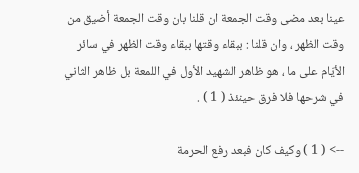عينا بعد مضى وقت الجمعة ان قلنا بان وقت الجمعة أضيق من وقت الظهر ، وان قلنا : ببقاء وقتها ببقاء وقت الظهر في سائر الأيّام على ما ، هو ظاهر الشهيد الأول في اللمعة بل ظاهر الثاني في شرحها فلا فرق حينئذ ( 1 ) .

--> ( 1 ) وكيف كان فبعد رفع الحرمة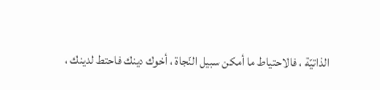الذاتيّة ، فالاحتياط ما أمكن سبيل النّجاة ، أخوك دينك فاحتط لدينك ،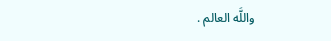واللَّه العالم .